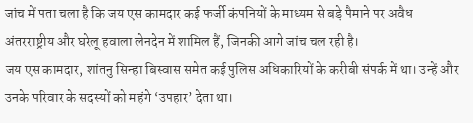जांच में पता चला है कि जय एस कामदार कई फर्जी कंपनियों के माध्यम से बड़े पैमाने पर अवैध अंतरराष्ट्रीय और घरेलू हवाला लेनदेन में शामिल हैं, जिनकी आगे जांच चल रही है।
जय एस कामदार, शांतनु सिन्हा बिस्वास समेत कई पुलिस अधिकारियों के करीबी संपर्क में था। उन्हें और उनके परिवार के सदस्यों को महंगे ‘उपहार’ देता था।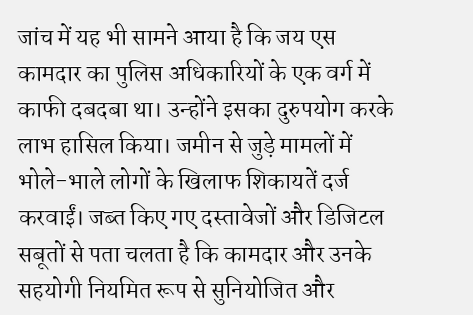जांच में यह भी सामने आया है कि जय एस कामदार का पुलिस अधिकारियों के एक वर्ग में काफी दबदबा था। उन्होंने इसका दुरुपयोग करके लाभ हासिल किया। जमीन से जुड़े मामलों में भोले-भाले लोगों के खिलाफ शिकायतें दर्ज करवाईं। जब्त किए गए दस्तावेजों और डिजिटल सबूतों से पता चलता है कि कामदार और उनके सहयोगी नियमित रूप से सुनियोजित और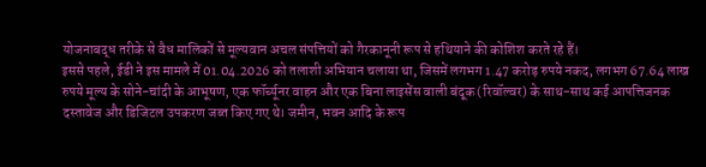योजनाबद्ध तरीके से वैध मालिकों से मूल्यवान अचल संपत्तियों को गैरकानूनी रूप से हथियाने की कोशिश करते रहे हैं।
इससे पहले, ईडी ने इस मामले में 01.04.2026 को तलाशी अभियान चलाया था, जिसमें लगभग 1.47 करोड़ रुपये नकद, लगभग 67.64 लाख रुपये मूल्य के सोने-चांदी के आभूषण, एक फॉर्च्यूनर वाहन और एक बिना लाइसेंस वाली बंदूक (रिवॉल्वर) के साथ-साथ कई आपत्तिजनक दस्तावेज और डिजिटल उपकरण जब्त किए गए थे। जमीन, भवन आदि के रूप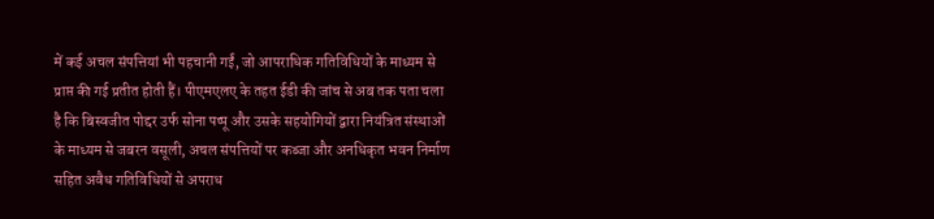में कई अचल संपत्तियां भी पहचानी गईं, जो आपराधिक गतिविधियों के माध्यम से प्राप्त की गई प्रतीत होती हैं। पीएमएलए के तहत ईडी की जांच से अब तक पता चला है कि बिस्वजीत पोद्दर उर्फ सोना पप्पू और उसके सहयोगियों द्वारा नियंत्रित संस्थाओं के माध्यम से जबरन वसूली, अचल संपत्तियों पर कब्जा और अनधिकृत भवन निर्माण सहित अवैध गतिविधियों से अपराध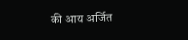की आय अर्जित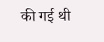की गई थी